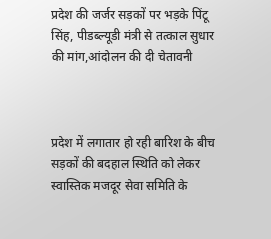प्रदेश की जर्जर सड़कों पर भड़के पिंटू सिंह, पीडब्ल्यूडी मंत्री से तत्काल सुधार की मांग,आंदोलन की दी चेतावनी



प्रदेश में लगातार हो रही बारिश के बीच सड़कों की बदहाल स्थिति को लेकर स्वास्तिक मजदूर सेवा समिति के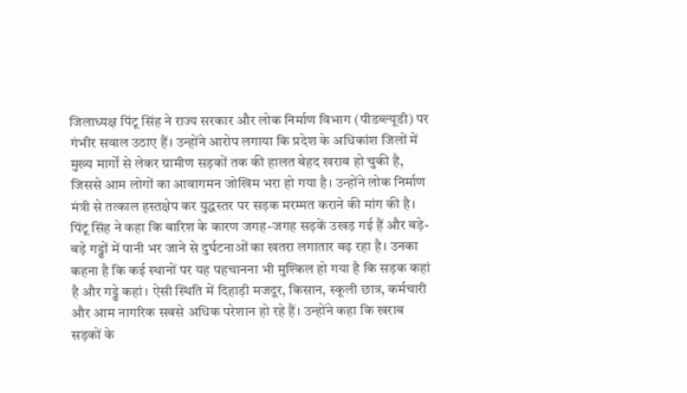जिलाध्यक्ष पिंटू सिंह ने राज्य सरकार और लोक निर्माण विभाग (पीडब्ल्यूडी) पर गंभीर सवाल उठाए हैं। उन्होंने आरोप लगाया कि प्रदेश के अधिकांश जिलों में मुख्य मार्गों से लेकर ग्रामीण सड़कों तक की हालत बेहद खराब हो चुकी है, जिससे आम लोगों का आवागमन जोखिम भरा हो गया है। उन्होंने लोक निर्माण मंत्री से तत्काल हस्तक्षेप कर युद्धस्तर पर सड़क मरम्मत कराने की मांग की है।
पिंटू सिंह ने कहा कि बारिश के कारण जगह-जगह सड़कें उखड़ गई हैं और बड़े-बड़े गड्ढों में पानी भर जाने से दुर्घटनाओं का खतरा लगातार बढ़ रहा है। उनका कहना है कि कई स्थानों पर यह पहचानना भी मुश्किल हो गया है कि सड़क कहां है और गड्ढे कहां। ऐसी स्थिति में दिहाड़ी मजदूर, किसान, स्कूली छात्र, कर्मचारी और आम नागरिक सबसे अधिक परेशान हो रहे हैं। उन्होंने कहा कि खराब सड़कों के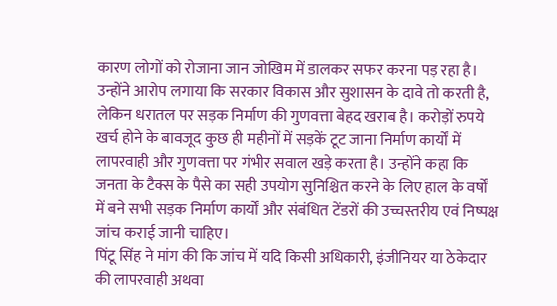कारण लोगों को रोजाना जान जोखिम में डालकर सफर करना पड़ रहा है।
उन्होंने आरोप लगाया कि सरकार विकास और सुशासन के दावे तो करती है, लेकिन धरातल पर सड़क निर्माण की गुणवत्ता बेहद खराब है। करोड़ों रुपये खर्च होने के बावजूद कुछ ही महीनों में सड़कें टूट जाना निर्माण कार्यों में लापरवाही और गुणवत्ता पर गंभीर सवाल खड़े करता है। उन्होंने कहा कि जनता के टैक्स के पैसे का सही उपयोग सुनिश्चित करने के लिए हाल के वर्षों में बने सभी सड़क निर्माण कार्यों और संबंधित टेंडरों की उच्चस्तरीय एवं निष्पक्ष जांच कराई जानी चाहिए।
पिंटू सिंह ने मांग की कि जांच में यदि किसी अधिकारी, इंजीनियर या ठेकेदार की लापरवाही अथवा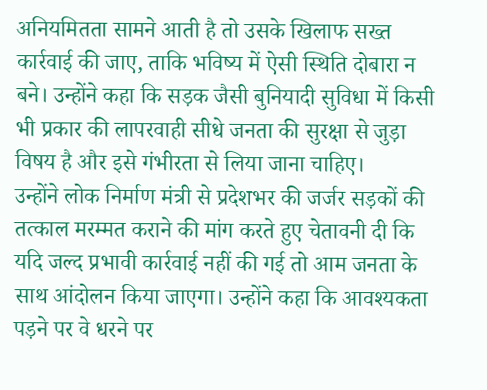अनियमितता सामने आती है तो उसके खिलाफ सख्त कार्रवाई की जाए, ताकि भविष्य में ऐसी स्थिति दोबारा न बने। उन्होंने कहा कि सड़क जैसी बुनियादी सुविधा में किसी भी प्रकार की लापरवाही सीधे जनता की सुरक्षा से जुड़ा विषय है और इसे गंभीरता से लिया जाना चाहिए।
उन्होंने लोक निर्माण मंत्री से प्रदेशभर की जर्जर सड़कों की तत्काल मरम्मत कराने की मांग करते हुए चेतावनी दी कि यदि जल्द प्रभावी कार्रवाई नहीं की गई तो आम जनता के साथ आंदोलन किया जाएगा। उन्होंने कहा कि आवश्यकता पड़ने पर वे धरने पर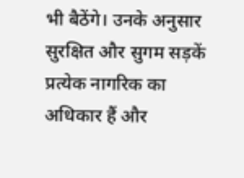भी बैठेंगे। उनके अनुसार सुरक्षित और सुगम सड़कें प्रत्येक नागरिक का अधिकार हैं और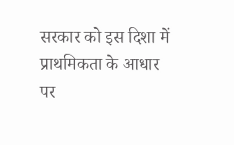सरकार को इस दिशा में प्राथमिकता के आधार पर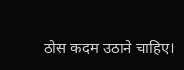ठोस कदम उठाने चाहिए।